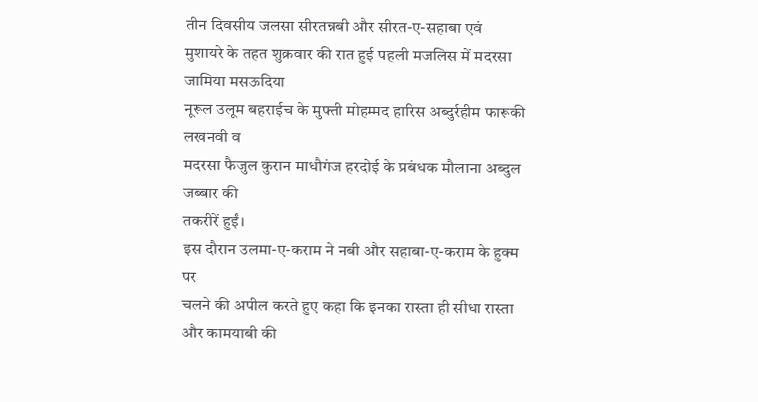तीन दिवसीय जलसा सीरतन्नबी और सीरत-ए-सहाबा एवं
मुशायरे के तहत शुक्रवार की रात हुई पहली मजलिस में मदरसा जामिया मसऊदिया
नूरूल उलूम बहराईच के मुफ्ती मोहम्मद हारिस अब्दुर्रहीम फारूकी लखनवी व
मदरसा फैजुल कुरान माधौगंज हरदोई के प्रबंधक मौलाना अब्दुल जब्बार की
तकरीरें हुईं।
इस दौरान उलमा-ए-कराम ने नबी और सहाबा-ए-कराम के हुक्म पर
चलने की अपील करते हुए कहा कि इनका रास्ता ही सीधा रास्ता और कामयाबी की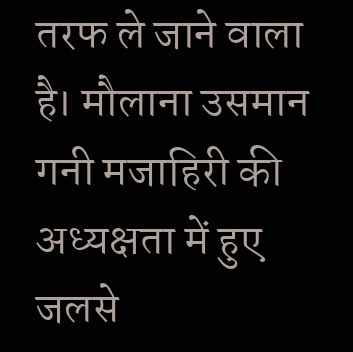तरफ ले जाने वाला है। मौलाना उसमान गनी मजाहिरी की अध्यक्षता में हुए जलसे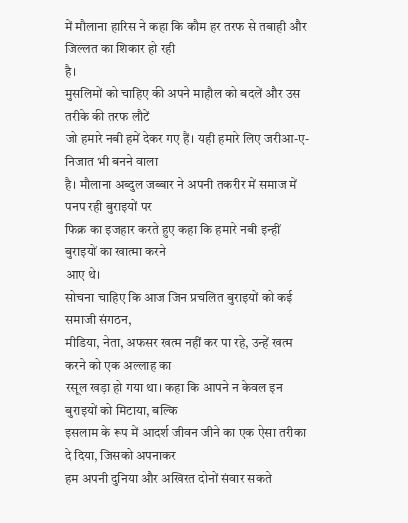में मौलाना हारिस ने कहा कि कौम हर तरफ से तबाही और जिल्लत का शिकार हो रही
है।
मुसलिमों को चाहिए की अपने माहौल को बदलें और उस तरीके की तरफ लौटें
जो हमारे नबी हमें देकर गए हैं। यही हमारे लिए जरीआ-ए-निजात भी बनने वाला
है। मौलाना अब्दुल जब्बार ने अपनी तकरीर में समाज में पनप रही बुराइयों पर
फिक्र का इजहार करते हुए कहा कि हमारे नबी इन्हीं बुराइयों का खात्मा करने
आए थे।
सोचना चाहिए कि आज जिन प्रचलित बुराइयों को कई समाजी संगठन,
मीडिया, नेता, अफसर खत्म नहीं कर पा रहे, उन्हें खत्म करने को एक अल्लाह का
रसूल खड़ा हो गया था। कहा कि आपने न केवल इन बुराइयों को मिटाया, बल्कि
इसलाम के रूप में आदर्श जीवन जीने का एक ऐसा तरीका दे दिया, जिसको अपनाकर
हम अपनी दुनिया और अखिरत दोनों संवार सकते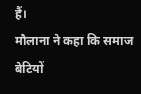हैं।
मौलाना ने कहा कि समाज
बेटियों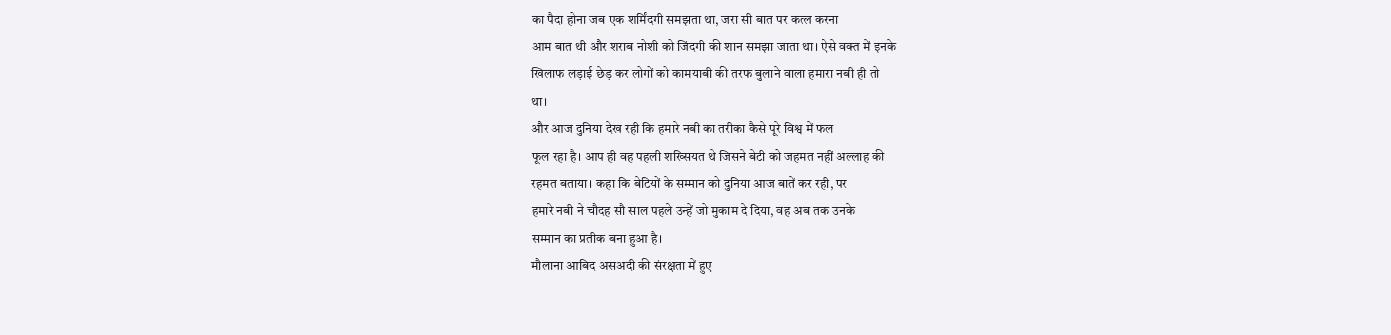का पैदा होना जब एक शर्मिंदगी समझता था, जरा सी बात पर कत्ल करना
आम बात थी और शराब नोशी को जिंदगी की शान समझा जाता था। ऐसे वक्त में इनके
खिलाफ लड़ाई छेड़ कर लोगों को कामयाबी की तरफ बुलाने वाला हमारा नबी ही तो
था।
और आज दुनिया देख रही कि हमारे नबी का तरीका कैसे पूरे विश्व में फल
फूल रहा है। आप ही वह पहली शख्सियत थे जिसने बेटी को जहमत नहीं अल्लाह की
रहमत बताया। कहा कि बेटियों के सम्मान को दुनिया आज बातें कर रही, पर
हमारे नबी ने चौदह सौ साल पहले उन्हें जो मुकाम दे दिया, वह अब तक उनके
सम्मान का प्रतीक बना हुआ है।
मौलाना आबिद असअदी की संरक्षता में हुए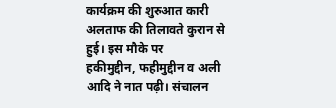कार्यक्रम की शुरुआत कारी अलताफ की तिलावते कुरान से हुई। इस मौके पर
हकीमुद्दीन, फहीमुद्दीन व अली आदि ने नात पढ़ी। संचालन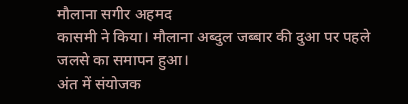मौलाना सगीर अहमद
कासमी ने किया। मौलाना अब्दुल जब्बार की दुआ पर पहले जलसे का समापन हुआ।
अंत में संयोजक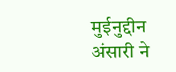मुईनुद्दीन अंसारी ने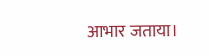आभार जताया।